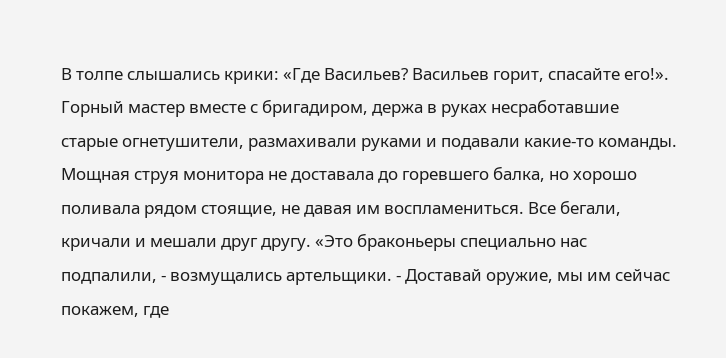В толпе слышались крики: «Где Васильев? Васильев горит, спасайте его!». Горный мастер вместе с бригадиром, держа в руках несработавшие старые огнетушители, размахивали руками и подавали какие-то команды. Мощная струя монитора не доставала до горевшего балка, но хорошо поливала рядом стоящие, не давая им воспламениться. Все бегали, кричали и мешали друг другу. «Это браконьеры специально нас подпалили, - возмущались артельщики. - Доставай оружие, мы им сейчас покажем, где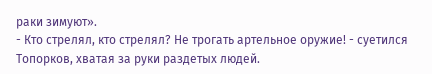раки зимуют».
- Кто стрелял, кто стрелял? Не трогать артельное оружие! - суетился Топорков, хватая за руки раздетых людей.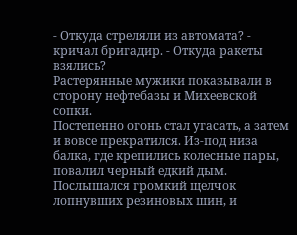- Откуда стреляли из автомата? - кричал бригадир. - Откуда ракеты взялись?
Растерянные мужики показывали в сторону нефтебазы и Михеевской сопки.
Постепенно огонь стал угасать, а затем и вовсе прекратился. Из-под низа балка, где крепились колесные пары, повалил черный едкий дым. Послышался громкий щелчок лопнувших резиновых шин, и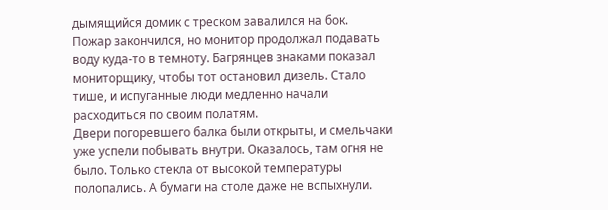дымящийся домик с треском завалился на бок.
Пожар закончился, но монитор продолжал подавать воду куда-то в темноту. Багрянцев знаками показал мониторщику, чтобы тот остановил дизель. Стало тише, и испуганные люди медленно начали расходиться по своим полатям.
Двери погоревшего балка были открыты, и смельчаки уже успели побывать внутри. Оказалось, там огня не было. Только стекла от высокой температуры полопались. А бумаги на столе даже не вспыхнули.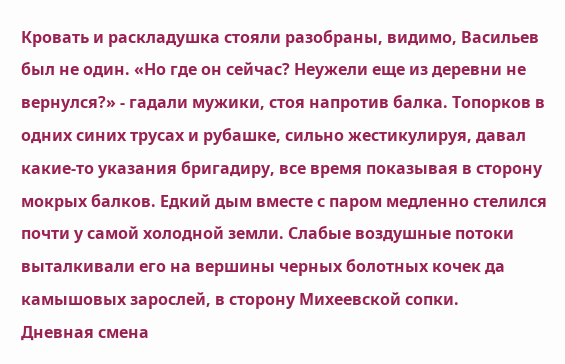Кровать и раскладушка стояли разобраны, видимо, Васильев был не один. «Но где он сейчас? Неужели еще из деревни не вернулся?» - гадали мужики, стоя напротив балка. Топорков в одних синих трусах и рубашке, сильно жестикулируя, давал какие-то указания бригадиру, все время показывая в сторону мокрых балков. Едкий дым вместе с паром медленно стелился почти у самой холодной земли. Слабые воздушные потоки выталкивали его на вершины черных болотных кочек да камышовых зарослей, в сторону Михеевской сопки.
Дневная смена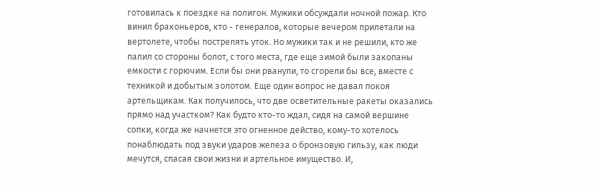готовилась к поездке на полигон. Мужики обсуждали ночной пожар. Кто винил браконьеров, кто - генералов, которые вечером прилетали на вертолете, чтобы пострелять уток. Но мужики так и не решили, кто же палил со стороны болот, с того места, где еще зимой были закопаны емкости с горючим. Если бы они рванули, то сгорели бы все, вместе с техникой и добытым золотом. Еще один вопрос не давал покоя артельщикам. Как получилось, что две осветительные ракеты оказались прямо над участком? Как будто кто-то ждал, сидя на самой вершине сопки, когда же начнется это огненное действо, кому-то хотелось понаблюдать под звуки ударов железа о бронзовую гильзу, как люди мечутся, спасая свои жизни и артельное имущество. И,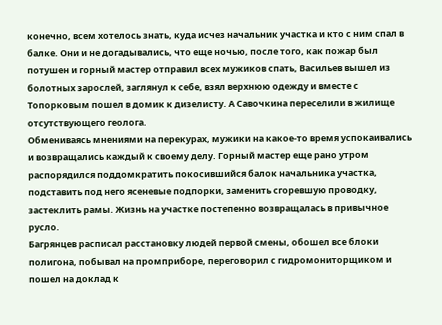конечно, всем хотелось знать, куда исчез начальник участка и кто с ним спал в балке. Они и не догадывались, что еще ночью, после того, как пожар был потушен и горный мастер отправил всех мужиков спать, Васильев вышел из болотных зарослей, заглянул к себе, взял верхнюю одежду и вместе с Топорковым пошел в домик к дизелисту. А Савочкина переселили в жилище отсутствующего геолога.
Обмениваясь мнениями на перекурах, мужики на какое-то время успокаивались и возвращались каждый к своему делу. Горный мастер еще рано утром распорядился поддомкратить покосившийся балок начальника участка, подставить под него ясеневые подпорки, заменить сгоревшую проводку, застеклить рамы. Жизнь на участке постепенно возвращалась в привычное русло.
Багрянцев расписал расстановку людей первой смены, обошел все блоки полигона, побывал на промприборе, переговорил с гидромониторщиком и пошел на доклад к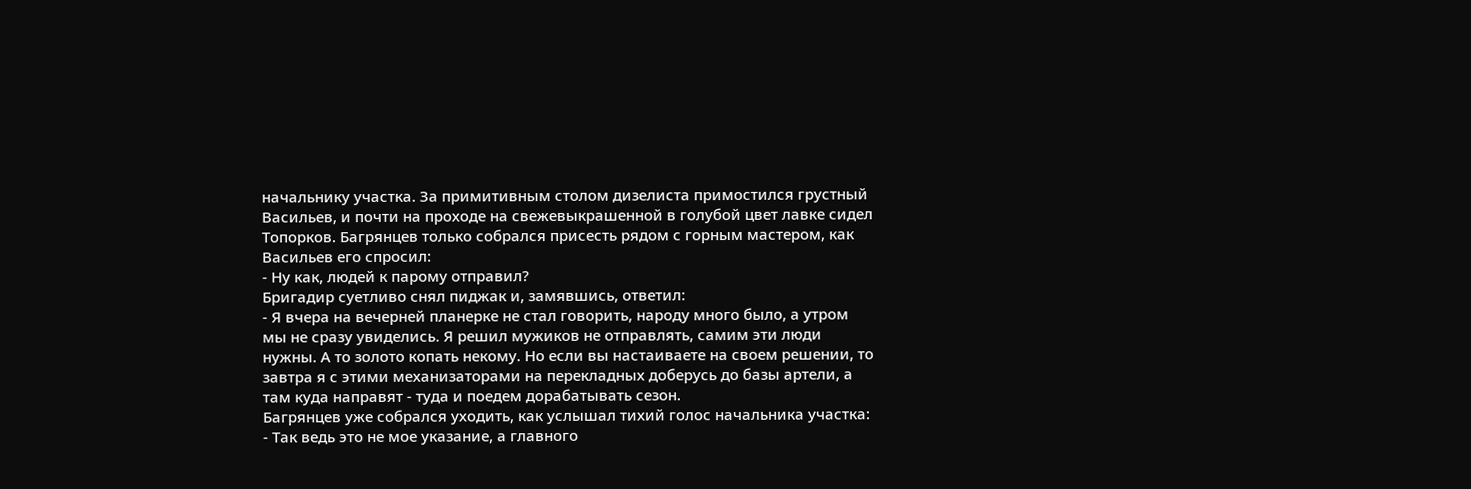начальнику участка. За примитивным столом дизелиста примостился грустный Васильев, и почти на проходе на свежевыкрашенной в голубой цвет лавке сидел Топорков. Багрянцев только собрался присесть рядом с горным мастером, как Васильев его спросил:
- Ну как, людей к парому отправил?
Бригадир суетливо снял пиджак и, замявшись, ответил:
- Я вчера на вечерней планерке не стал говорить, народу много было, а утром мы не сразу увиделись. Я решил мужиков не отправлять, самим эти люди нужны. А то золото копать некому. Но если вы настаиваете на своем решении, то завтра я с этими механизаторами на перекладных доберусь до базы артели, а там куда направят - туда и поедем дорабатывать сезон.
Багрянцев уже собрался уходить, как услышал тихий голос начальника участка:
- Так ведь это не мое указание, а главного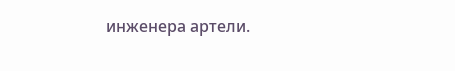инженера артели.